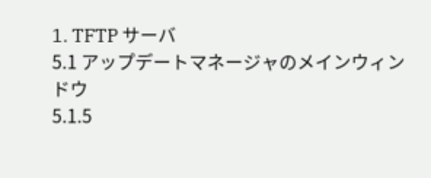1. TFTP サーバ
5.1 アップデートマネージャのメインウィンドウ
5.1.5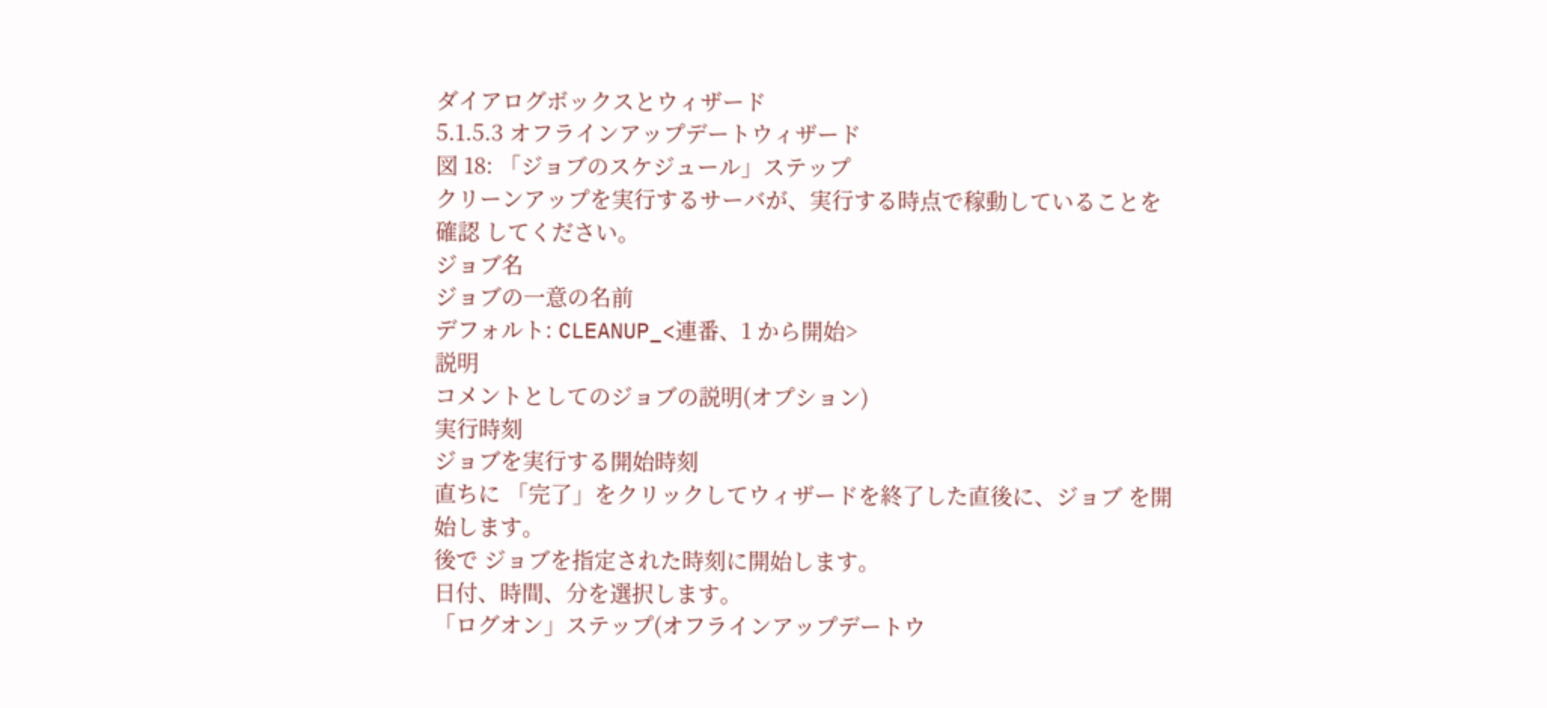ダイアログボックスとウィザード
5.1.5.3 オフラインアップデートウィザード
図 18: 「ジョブのスケジュール」ステップ
クリーンアップを実行するサーバが、実行する時点で稼動していることを確認 してください。
ジョブ名
ジョブの一意の名前
デフォルト: CLEANUP_<連番、1 から開始>
説明
コメントとしてのジョブの説明(オプション)
実行時刻
ジョブを実行する開始時刻
直ちに 「完了」をクリックしてウィザードを終了した直後に、ジョブ を開始します。
後で ジョブを指定された時刻に開始します。
日付、時間、分を選択します。
「ログオン」ステップ(オフラインアップデートウ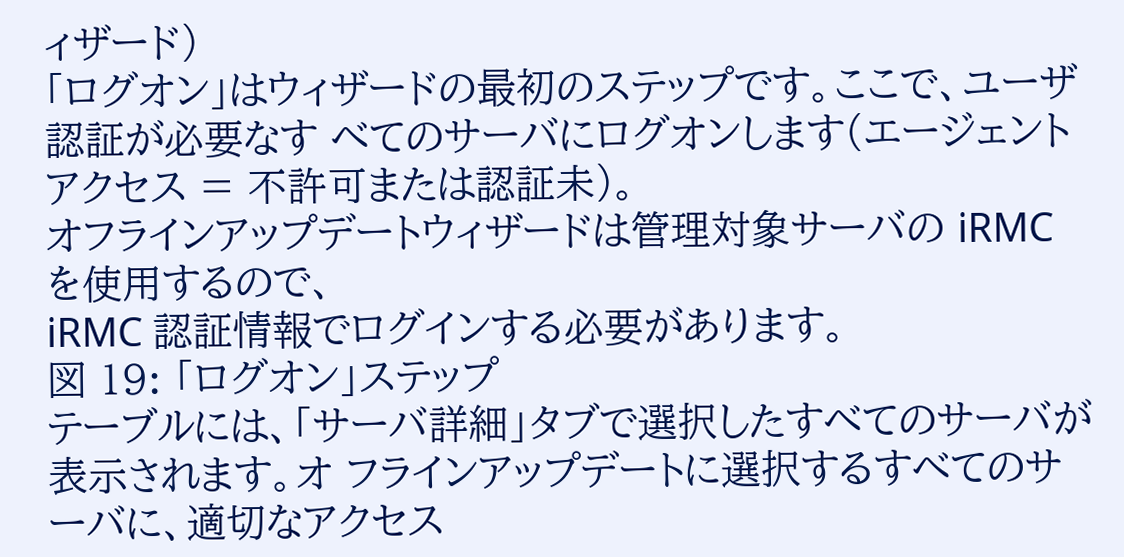ィザード)
「ログオン」はウィザードの最初のステップです。ここで、ユーザ認証が必要なす べてのサーバにログオンします(エージェントアクセス = 不許可または認証未)。
オフラインアップデートウィザードは管理対象サーバの iRMC を使用するので、
iRMC 認証情報でログインする必要があります。
図 19: 「ログオン」ステップ
テーブルには、「サーバ詳細」タブで選択したすべてのサーバが表示されます。オ フラインアップデートに選択するすべてのサーバに、適切なアクセス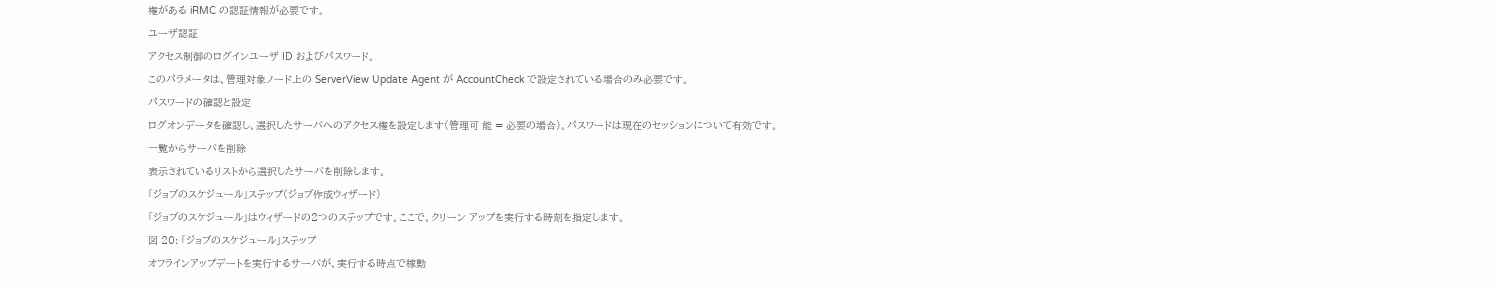権がある iRMC の認証情報が必要です。
ユーザ認証
アクセス制御のログインユーザ ID およびパスワード。
このパラメータは、管理対象ノード上の ServerView Update Agent が AccountCheck で設定されている場合のみ必要です。
パスワードの確認と設定
ログオンデータを確認し、選択したサーバへのアクセス権を設定します(管理可 能 = 必要の場合)。パスワードは現在のセッションについて有効です。
一覧からサーバを削除
表示されているリストから選択したサーバを削除します。
「ジョブのスケジュール」ステップ(ジョブ作成ウィザード)
「ジョブのスケジュール」はウィザードの2つのステップです。ここで、クリーン アップを実行する時刻を指定します。
図 20: 「ジョブのスケジュール」ステップ
オフラインアップデートを実行するサーバが、実行する時点で稼動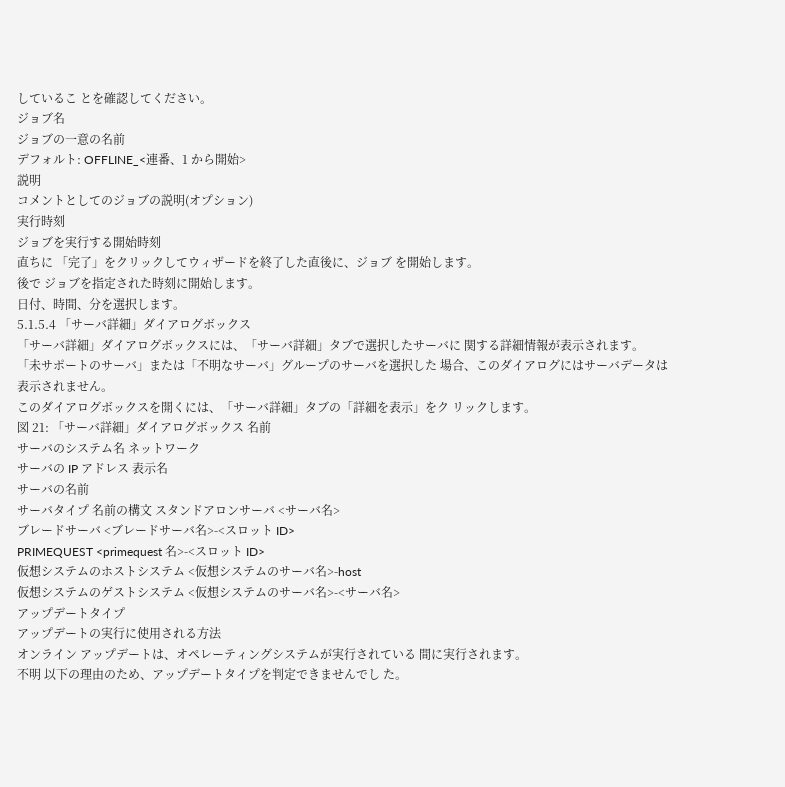しているこ とを確認してください。
ジョブ名
ジョブの一意の名前
デフォルト: OFFLINE_<連番、1 から開始>
説明
コメントとしてのジョブの説明(オプション)
実行時刻
ジョブを実行する開始時刻
直ちに 「完了」をクリックしてウィザードを終了した直後に、ジョブ を開始します。
後で ジョブを指定された時刻に開始します。
日付、時間、分を選択します。
5.1.5.4 「サーバ詳細」ダイアログボックス
「サーバ詳細」ダイアログボックスには、「サーバ詳細」タブで選択したサーバに 関する詳細情報が表示されます。
「未サポートのサーバ」または「不明なサーバ」グループのサーバを選択した 場合、このダイアログにはサーバデータは表示されません。
このダイアログボックスを開くには、「サーバ詳細」タブの「詳細を表示」をク リックします。
図 21: 「サーバ詳細」ダイアログボックス 名前
サーバのシステム名 ネットワーク
サーバの IP アドレス 表示名
サーバの名前
サーバタイプ 名前の構文 スタンドアロンサーバ <サーバ名>
ブレードサーバ <ブレードサーバ名>-<スロット ID>
PRIMEQUEST <primequest 名>-<スロット ID>
仮想システムのホストシステム <仮想システムのサーバ名>-host
仮想システムのゲストシステム <仮想システムのサーバ名>-<サーバ名>
アップデートタイプ
アップデートの実行に使用される方法
オンライン アップデートは、オペレーティングシステムが実行されている 間に実行されます。
不明 以下の理由のため、アップデートタイプを判定できませんでし た。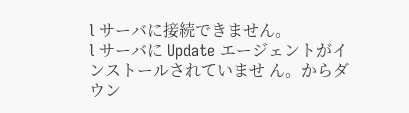l サーバに接続できません。
l サーバに Update エージェントがインストールされていませ ん。からダウン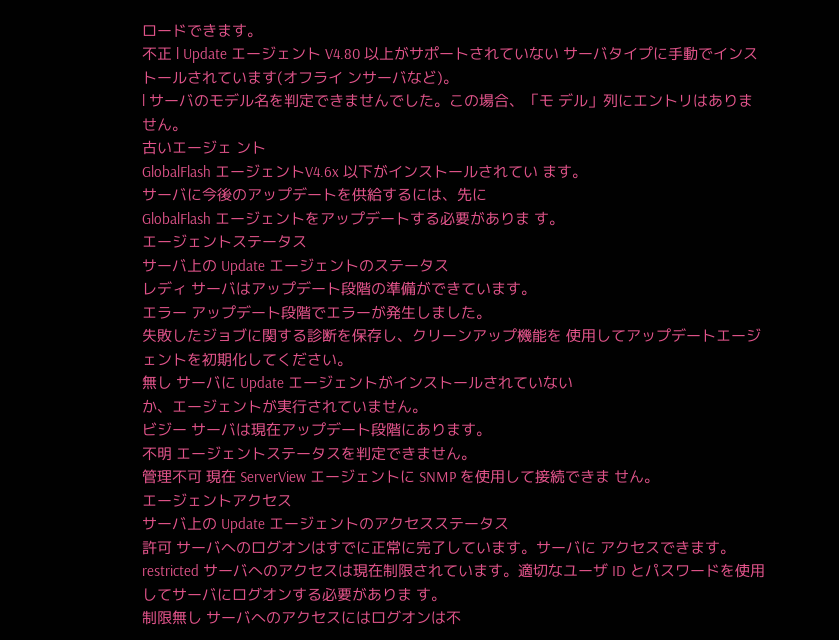ロードできます。
不正 l Update エージェント V4.80 以上がサポートされていない サーバタイプに手動でインストールされています(オフライ ンサーバなど)。
l サーバのモデル名を判定できませんでした。この場合、「モ デル」列にエントリはありません。
古いエージェ ント
GlobalFlash エージェントV4.6x 以下がインストールされてい ます。
サーバに今後のアップデートを供給するには、先に
GlobalFlash エージェントをアップデートする必要がありま す。
エージェントステータス
サーバ上の Update エージェントのステータス
レディ サーバはアップデート段階の準備ができています。
エラー アップデート段階でエラーが発生しました。
失敗したジョブに関する診断を保存し、クリーンアップ機能を 使用してアップデートエージェントを初期化してください。
無し サーバに Update エージェントがインストールされていない
か、エージェントが実行されていません。
ビジー サーバは現在アップデート段階にあります。
不明 エージェントステータスを判定できません。
管理不可 現在 ServerView エージェントに SNMP を使用して接続できま せん。
エージェントアクセス
サーバ上の Update エージェントのアクセスステータス
許可 サーバへのログオンはすでに正常に完了しています。サーバに アクセスできます。
restricted サーバへのアクセスは現在制限されています。適切なユーザ ID とパスワードを使用してサーバにログオンする必要がありま す。
制限無し サーバへのアクセスにはログオンは不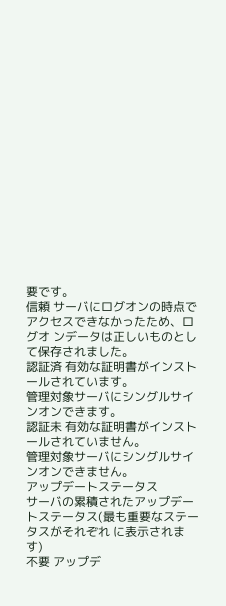要です。
信頼 サーバにログオンの時点でアクセスできなかったため、ログオ ンデータは正しいものとして保存されました。
認証済 有効な証明書がインストールされています。
管理対象サーバにシングルサインオンできます。
認証未 有効な証明書がインストールされていません。
管理対象サーバにシングルサインオンできません。
アップデートステータス
サーバの累積されたアップデートステータス(最も重要なステータスがそれぞれ に表示されます)
不要 アップデ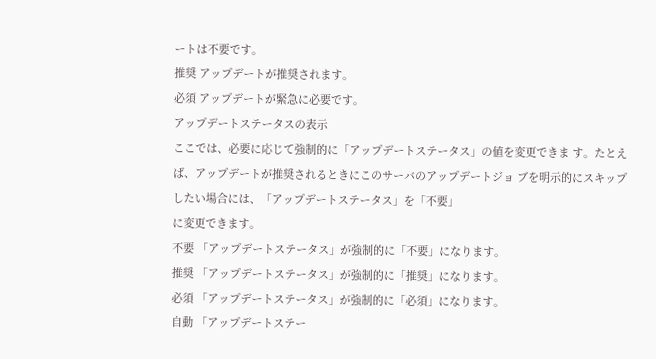ートは不要です。
推奨 アップデートが推奨されます。
必須 アップデートが緊急に必要です。
アップデートステータスの表示
ここでは、必要に応じて強制的に「アップデートステータス」の値を変更できま す。たとえば、アップデートが推奨されるときにこのサーバのアップデートジョ ブを明示的にスキップしたい場合には、「アップデートステータス」を「不要」
に変更できます。
不要 「アップデートステータス」が強制的に「不要」になります。
推奨 「アップデートステータス」が強制的に「推奨」になります。
必須 「アップデートステータス」が強制的に「必須」になります。
自動 「アップデートステー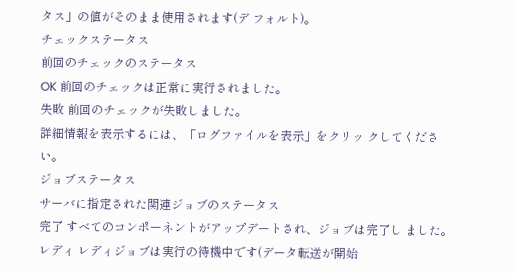タス」の値がそのまま使用されます(デ フォルト)。
チェックステータス
前回のチェックのステータス
OK 前回のチェックは正常に実行されました。
失敗 前回のチェックが失敗しました。
詳細情報を表示するには、「ログファイルを表示」をクリッ クしてください。
ジョブステータス
サーバに指定された関連ジョブのステータス
完了 すべてのコンポーネントがアップデートされ、ジョブは完了し ました。
レディ レディジョブは実行の待機中です(データ転送が開始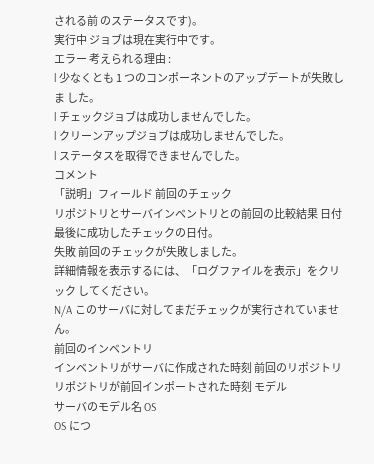される前 のステータスです)。
実行中 ジョブは現在実行中です。
エラー 考えられる理由 :
l 少なくとも 1 つのコンポーネントのアップデートが失敗しま した。
l チェックジョブは成功しませんでした。
l クリーンアップジョブは成功しませんでした。
l ステータスを取得できませんでした。
コメント
「説明」フィールド 前回のチェック
リポジトリとサーバインベントリとの前回の比較結果 日付 最後に成功したチェックの日付。
失敗 前回のチェックが失敗しました。
詳細情報を表示するには、「ログファイルを表示」をクリック してください。
N/A このサーバに対してまだチェックが実行されていません。
前回のインベントリ
インベントリがサーバに作成された時刻 前回のリポジトリ
リポジトリが前回インポートされた時刻 モデル
サーバのモデル名 OS
OS につ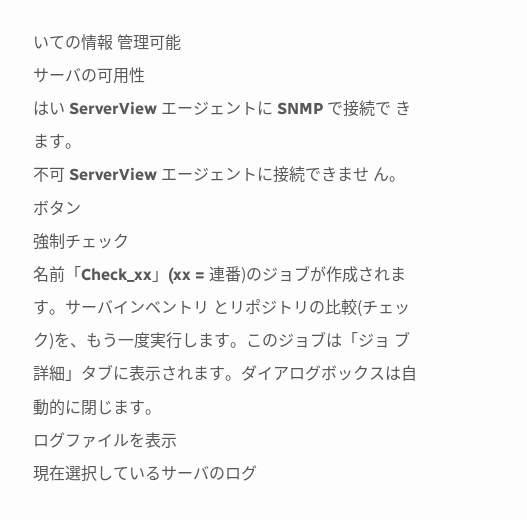いての情報 管理可能
サーバの可用性
はい ServerView エージェントに SNMP で接続で きます。
不可 ServerView エージェントに接続できませ ん。
ボタン
強制チェック
名前「Check_xx」(xx = 連番)のジョブが作成されます。サーバインベントリ とリポジトリの比較(チェック)を、もう一度実行します。このジョブは「ジョ ブ詳細」タブに表示されます。ダイアログボックスは自動的に閉じます。
ログファイルを表示
現在選択しているサーバのログ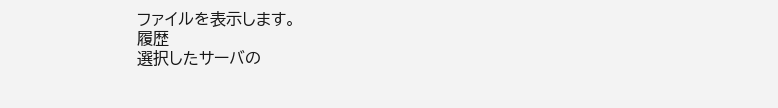ファイルを表示します。
履歴
選択したサーバの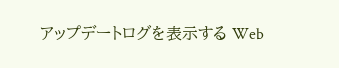アップデートログを表示する Web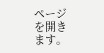ページを開きます。